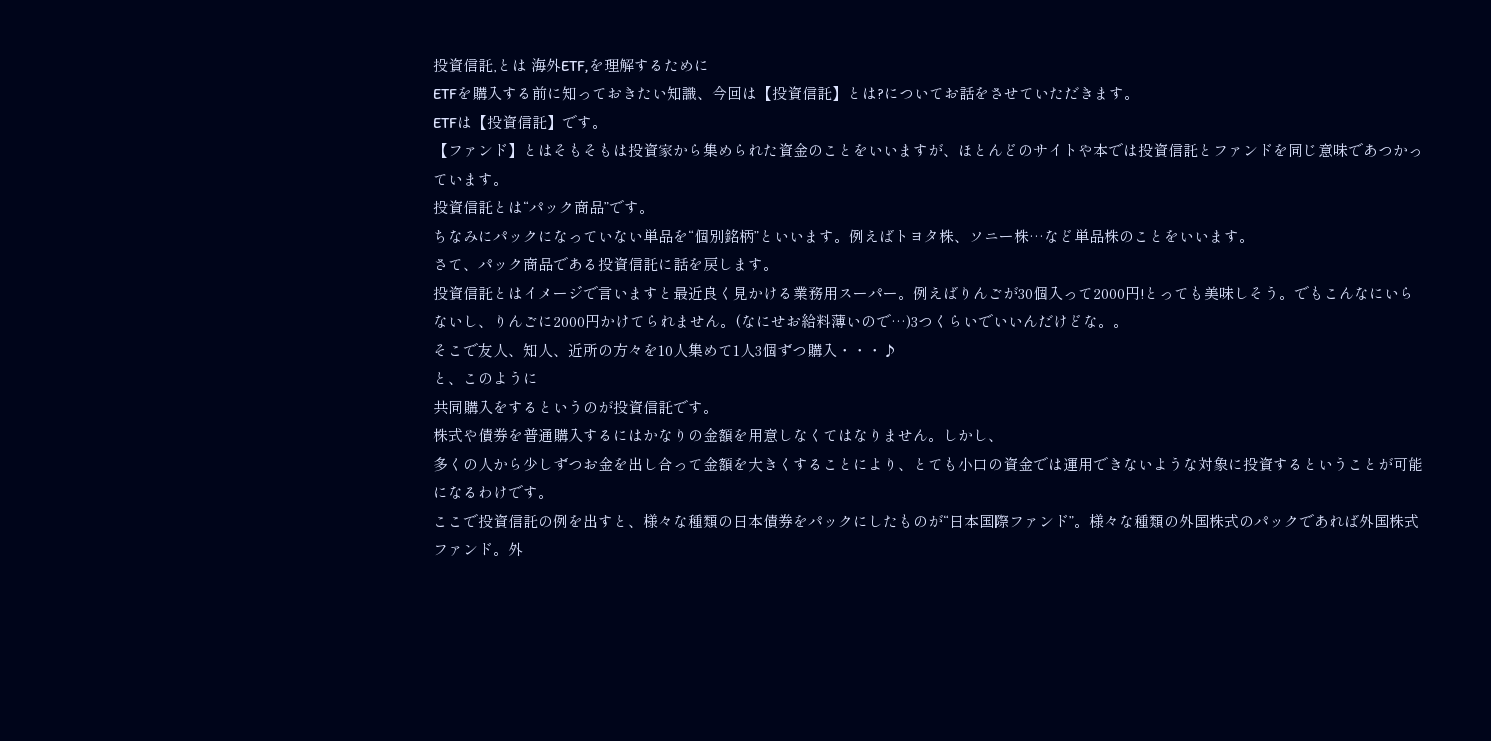投資信託,とは 海外ETF,を理解するために
ETFを購入する前に知っておきたい知識、今回は【投資信託】とは?についてお話をさせていただきます。
ETFは【投資信託】です。
【ファンド】とはそもそもは投資家から集められた資金のことをいいますが、ほとんどのサイトや本では投資信託とファンドを同じ意味であつかっています。
投資信託とは“パック商品”です。
ちなみにパックになっていない単品を“個別銘柄”といいます。例えばトヨタ株、ソニー株…など単品株のことをいいます。
さて、パック商品である投資信託に話を戻します。
投資信託とはイメージで言いますと最近良く見かける業務用スーパー。例えばりんごが30個入って2000円!とっても美味しそう。でもこんなにいらないし、りんごに2000円かけてられません。(なにせお給料薄いので…)3つくらいでいいんだけどな。。
そこで友人、知人、近所の方々を10人集めて1人3個ずつ購入・・・♪
と、このように
共同購入をするというのが投資信託です。
株式や債券を普通購入するにはかなりの金額を用意しなくてはなりません。しかし、
多くの人から少しずつお金を出し合って金額を大きくすることにより、とても小口の資金では運用できないような対象に投資するということが可能になるわけです。
ここで投資信託の例を出すと、様々な種類の日本債券をパックにしたものが“日本国際ファンド”。様々な種類の外国株式のパックであれば外国株式ファンド。外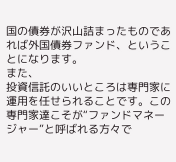国の債券が沢山詰まったものであれば外国債券ファンド、ということになります。
また、
投資信託のいいところは専門家に運用を任せられることです。この専門家達こそが“ファンドマネージャー”と呼ばれる方々で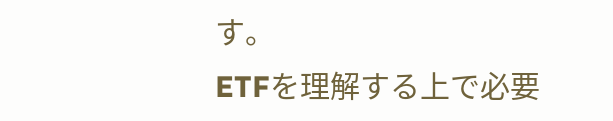す。
ETFを理解する上で必要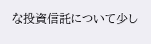な投資信託について少し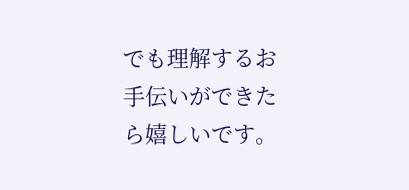でも理解するお手伝いができたら嬉しいです。